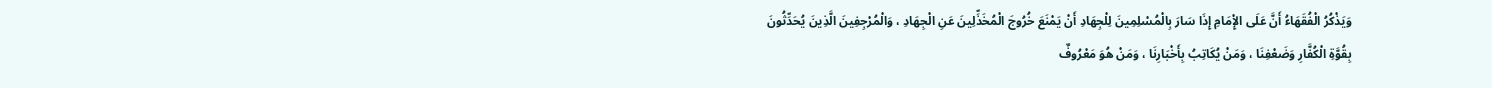وَيَذْكُرُ الْفُقَهَاءُ أَنَّ عَلَى الإِْمَامِ إِذَا سَارَ بِالْمُسْلِمِينَ لِلْجِهَادِ أَنْ يَمْنَعَ خُرُوجَ الْمُخَذِّلِينَ عَنِ الْجِهَادِ ، وَالْمُرْجِفِينَ الَّذِينَ يُحَدِّثُونَ بِقُوَّةِ الْكُفَّارِ وَضَعْفِنَا ، وَمَنْ يُكَاتِبُ بِأَخْبَارِنَا ، وَمَنْ هُوَ مَعْرُوفٌ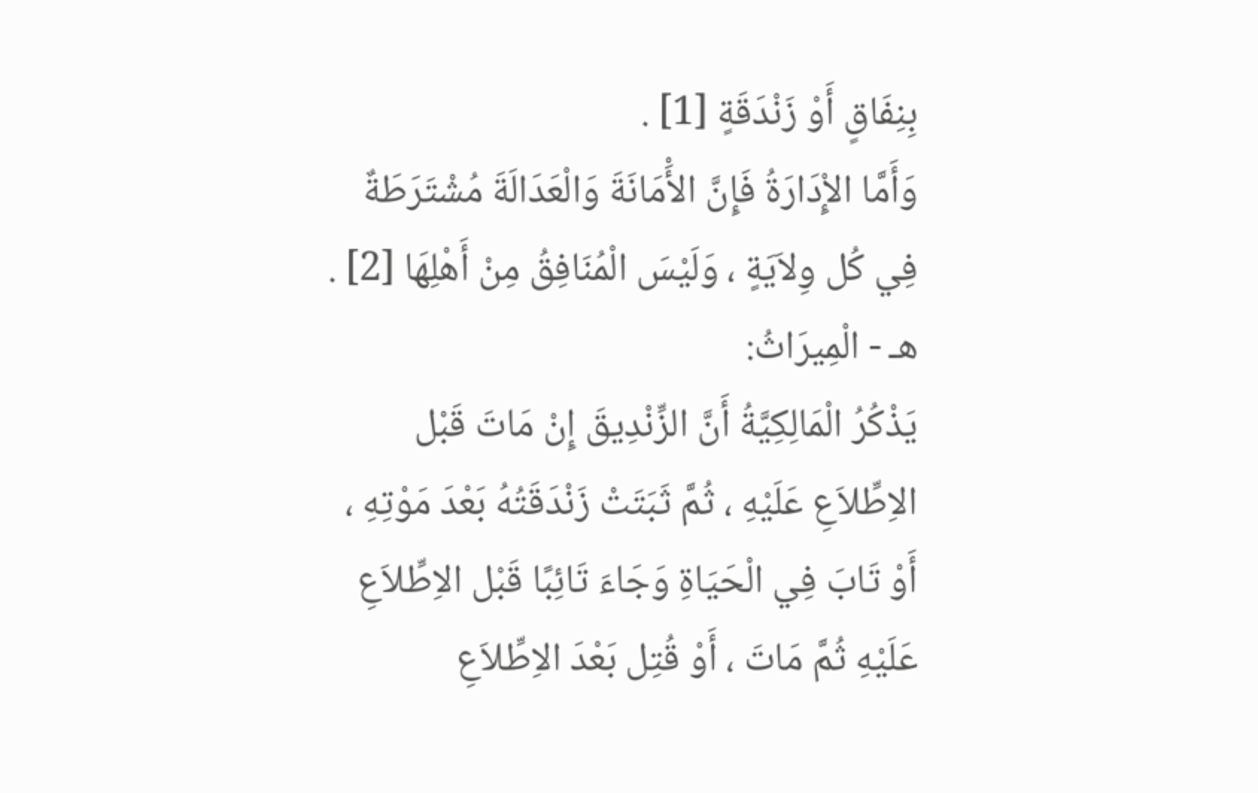بِنِفَاقٍ أَوْ زَنْدَقَةٍ [1] .
وَأَمَّا الإِْدَارَةُ فَإِنَّ الأَْمَانَةَ وَالْعَدَالَةَ مُشْتَرَطَةٌ فِي كُل وِلاَيَةٍ ، وَلَيْسَ الْمُنَافِقُ مِنْ أَهْلِهَا [2] .
هـ - الْمِيرَاثُ:
يَذْكُرُ الْمَالِكِيَّةُ أَنَّ الزِّنْدِيقَ إِنْ مَاتَ قَبْل الاِطِّلاَعِ عَلَيْهِ ، ثُمَّ ثَبَتَتْ زَنْدَقَتُهُ بَعْدَ مَوْتِهِ ، أَوْ تَابَ فِي الْحَيَاةِ وَجَاءَ تَائِبًا قَبْل الاِطِّلاَعِ عَلَيْهِ ثُمَّ مَاتَ ، أَوْ قُتِل بَعْدَ الاِطِّلاَعِ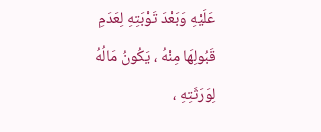عَلَيْهِ وَبَعْدَ تَوْبَتِهِ لِعَدَمِ قَبُولِهَا مِنْهُ ، يَكُونُ مَالُهُ لِوَرَثَتِهِ ،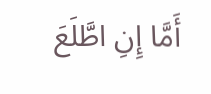أَمَّا إِنِ اطَّلَعَ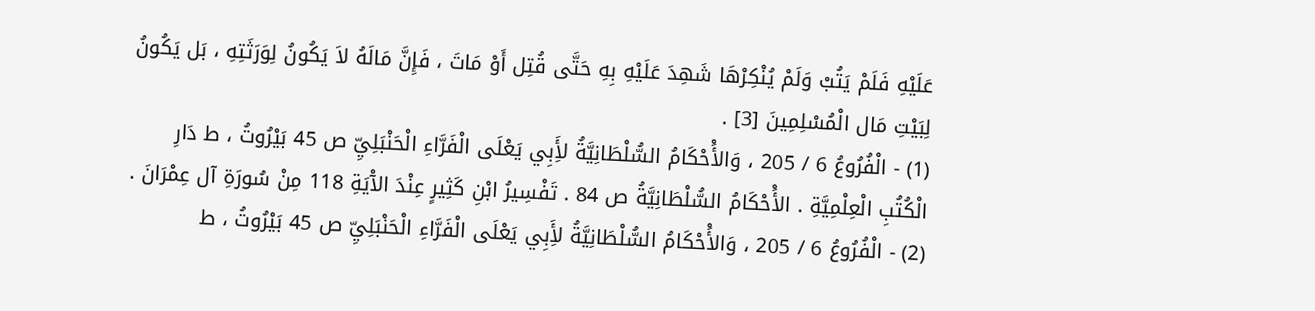عَلَيْهِ فَلَمْ يَتُبْ وَلَمْ يُنْكِرْهَا شَهِدَ عَلَيْهِ بِهِ حَتَّى قُتِل أَوْ مَاتَ ، فَإِنَّ مَالَهُ لاَ يَكُونُ لِوَرَثَتِهِ ، بَل يَكُونُ لِبَيْتِ مَال الْمُسْلِمِينَ [3] .
(1) - الْفُرُوعُ 6 / 205 ، وَالأَْحْكَامُ السُّلْطَانِيَّةُ لأَِبِي يَعْلَى الْفَرَّاءِ الْحَنْبَلِيِّ ص 45 بَيْرُوتُ ، ط دَارِ الْكُتُبِ الْعِلْمِيَّةِ . الأَْحْكَامُ السُّلْطَانِيَّةُ ص 84 . تَفْسِيرُ ابْنِ كَثِيرٍ عِنْدَ الآْيَةِ 118 مِنْ سُورَةِ آل عِمْرَانَ .
(2) - الْفُرُوعُ 6 / 205 ، وَالأَْحْكَامُ السُّلْطَانِيَّةُ لأَِبِي يَعْلَى الْفَرَّاءِ الْحَنْبَلِيِّ ص 45 بَيْرُوتُ ، ط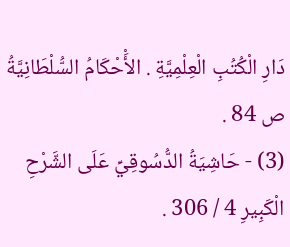دَارِ الْكُتُبِ الْعِلْمِيَّةِ . الأَْحْكَامُ السُّلْطَانِيَّةُ ص 84 .
(3) - حَاشِيَةُ الدُّسُوقِيِّ عَلَى الشَّرْحِ الْكَبِيرِ 4 / 306 .